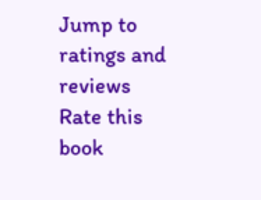Jump to ratings and reviews
Rate this book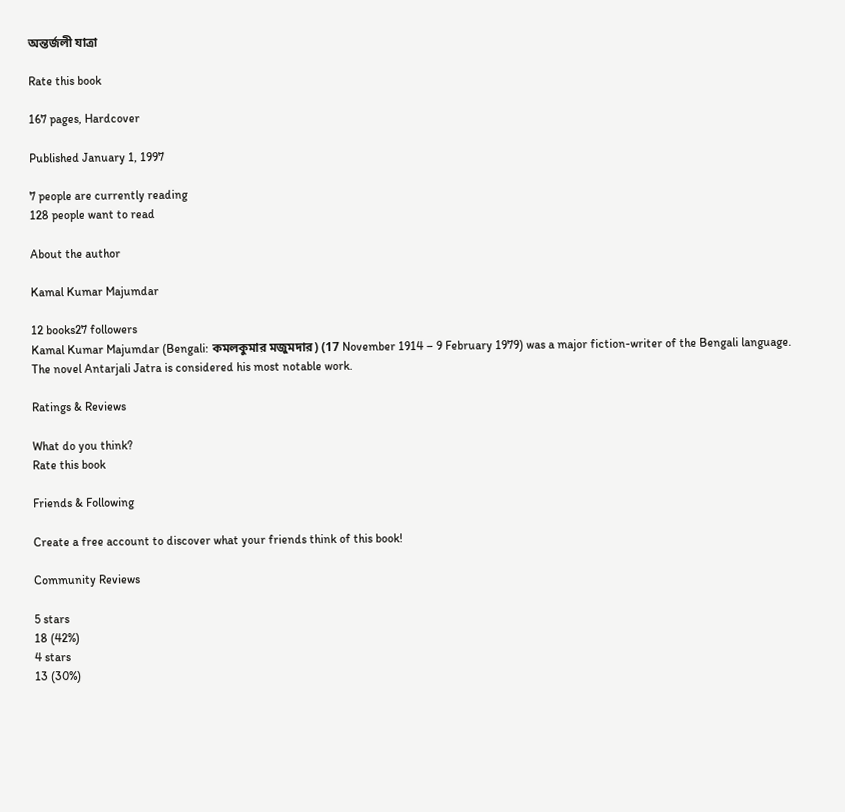অন্তর্জলী যাত্রা

Rate this book

167 pages, Hardcover

Published January 1, 1997

7 people are currently reading
128 people want to read

About the author

Kamal Kumar Majumdar

12 books27 followers
Kamal Kumar Majumdar (Bengali: কমলকুমার মজুমদার) (17 November 1914 – 9 February 1979) was a major fiction-writer of the Bengali language. The novel Antarjali Jatra is considered his most notable work.

Ratings & Reviews

What do you think?
Rate this book

Friends & Following

Create a free account to discover what your friends think of this book!

Community Reviews

5 stars
18 (42%)
4 stars
13 (30%)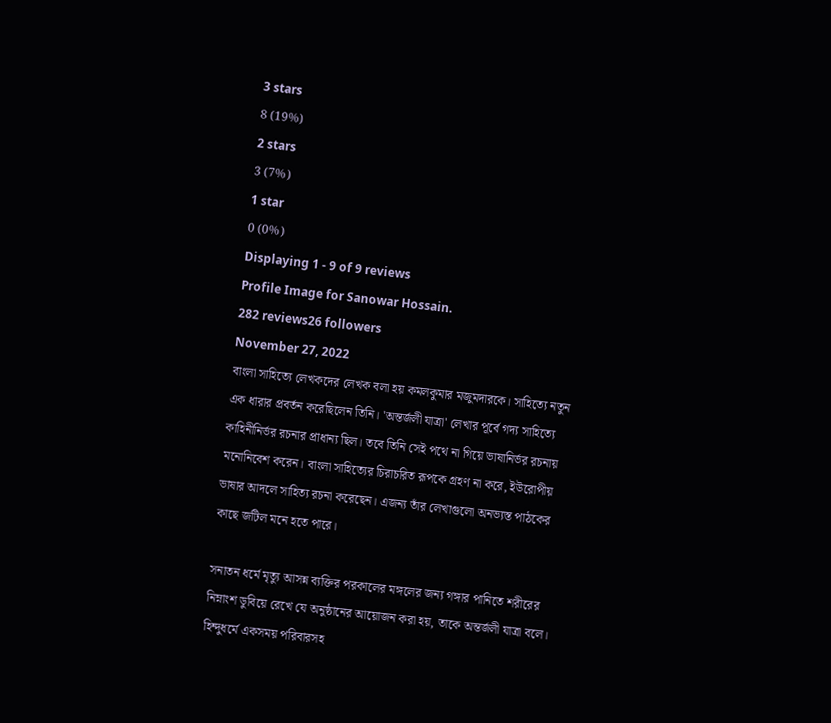3 stars
8 (19%)
2 stars
3 (7%)
1 star
0 (0%)
Displaying 1 - 9 of 9 reviews
Profile Image for Sanowar Hossain.
282 reviews26 followers
November 27, 2022
বাংলা সাহিত্যে লেখকদের লেখক বলা হয় কমলকুমার মজুমদারকে। সাহিত্যে নতুন এক ধারার প্রবর্তন করেছিলেন তিনি। 'অন্তর্জলী যাত্রা' লেখার পূর্বে গদ্য সাহিত্যে কাহিনীনির্ভর রচনার প্রাধান্য ছিল। তবে তিনি সেই পথে না গিয়ে ভাষানির্ভর রচনায় মনোনিবেশ করেন। বাংলা সাহিত্যের চিরাচরিত রূপকে গ্রহণ না করে, ইউরোপীয় ভাষার আদলে সাহিত্য রচনা করেছেন। এজন্য তাঁর লেখাগুলো অনভ্যস্ত পাঠকের কাছে জটিল মনে হতে পারে।

সনাতন ধর্মে মৃত্যু আসন্ন ব্যক্তির পরকালের মঙ্গলের জন্য গঙ্গার পানিতে শরীরের নিম্নাংশ ডুবিয়ে রেখে যে অনুষ্ঠানের আয়োজন করা হয়, তাকে অন্তর্জলী যাত্রা বলে। হিন্দুধর্মে একসময় পরিবারসহ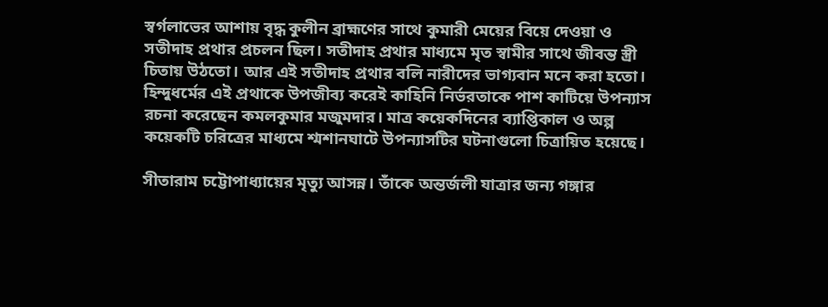স্বর্গলাভের আশায় বৃদ্ধ কুলীন ব্রাহ্মণের সাথে কুমারী মেয়ের বিয়ে দেওয়া ও সতীদাহ প্রথার প্রচলন ছিল। সতীদাহ প্রথার মাধ্যমে মৃত স্বামীর সাথে জীবন্ত স্ত্রী চিতায় উঠতো। আর এই সতীদাহ প্রথার বলি নারীদের ভাগ্যবান মনে করা হতো। হিন্দুধর্মের এই প্রথাকে উপজীব্য করেই কাহিনি নির্ভরতাকে পাশ কাটিয়ে উপন্যাস রচনা করেছেন কমলকুমার মজুমদার। মাত্র কয়েকদিনের ব্যাপ্তিকাল ও অল্প কয়েকটি চরিত্রের মাধ্যমে শ্মশানঘাটে উপন্যাসটির ঘটনাগুলো চিত্রায়িত হয়েছে।

সীতারাম চট্টোপাধ্যায়ের মৃত্যু আসন্ন। তাঁকে অন্তর্জলী যাত্রার জন্য গঙ্গার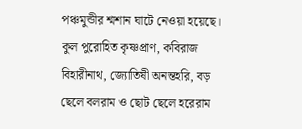পঞ্চমুন্ডীর শ্মশান ঘাটে নেওয়া হয়েছে। কুল পুরোহিত কৃষ্ণপ্রাণ, কবিরাজ বিহারীনাথ, জ্যোতিষী অনন্তহরি, বড় ছেলে বলরাম ও ছোট ছেলে হরেরাম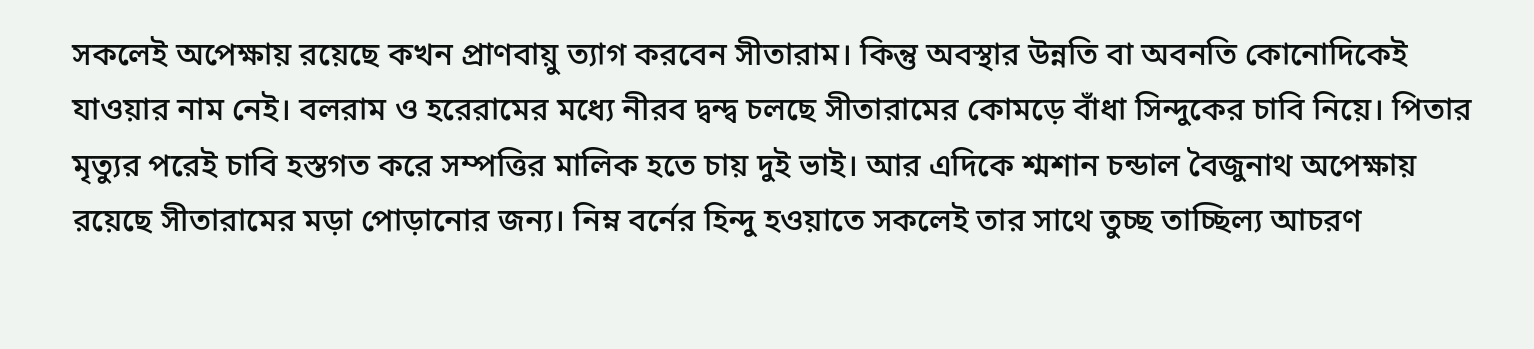সকলেই অপেক্ষায় রয়েছে কখন প্রাণবায়ু ত্যাগ করবেন সীতারাম। কিন্তু অবস্থার উন্নতি বা অবনতি কোনোদিকেই যাওয়ার নাম নেই। বলরাম ও হরেরামের মধ্যে নীরব দ্বন্দ্ব চলছে সীতারামের কোমড়ে বাঁধা সিন্দুকের চাবি নিয়ে। পিতার মৃত্যুর পরেই চাবি হস্তগত করে সম্পত্তির মালিক হতে চায় দুই ভাই। আর এদিকে শ্মশান চন্ডাল বৈজুনাথ অপেক্ষায় রয়েছে সীতারামের মড়া পোড়ানোর জন্য। নিম্ন বর্নের হিন্দু হওয়াতে সকলেই তার সাথে তুচ্ছ তাচ্ছিল্য আচরণ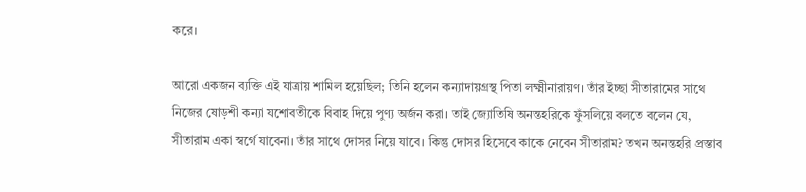করে।

আরো একজন ব্যক্তি এই যাত্রায় শামিল হয়েছিল; তিনি হলেন কন্যাদায়গ্রস্থ পিতা লক্ষ্মীনারায়ণ। তাঁর ইচ্ছা সীতারামের সাথে নিজের ষোড়শী কন্যা যশোবতীকে বিবাহ দিয়ে পুণ্য অর্জন করা। তাই জ্যোতিষি অনন্তহরিকে ফুঁসলিয়ে বলতে বলেন যে, সীতারাম একা স্বর্গে যাবেনা। তাঁর সাথে দোসর নিয়ে যাবে। কিন্তু দোসর হিসেবে কাকে নেবেন সীতারাম? তখন অনন্তহরি প্রস্তাব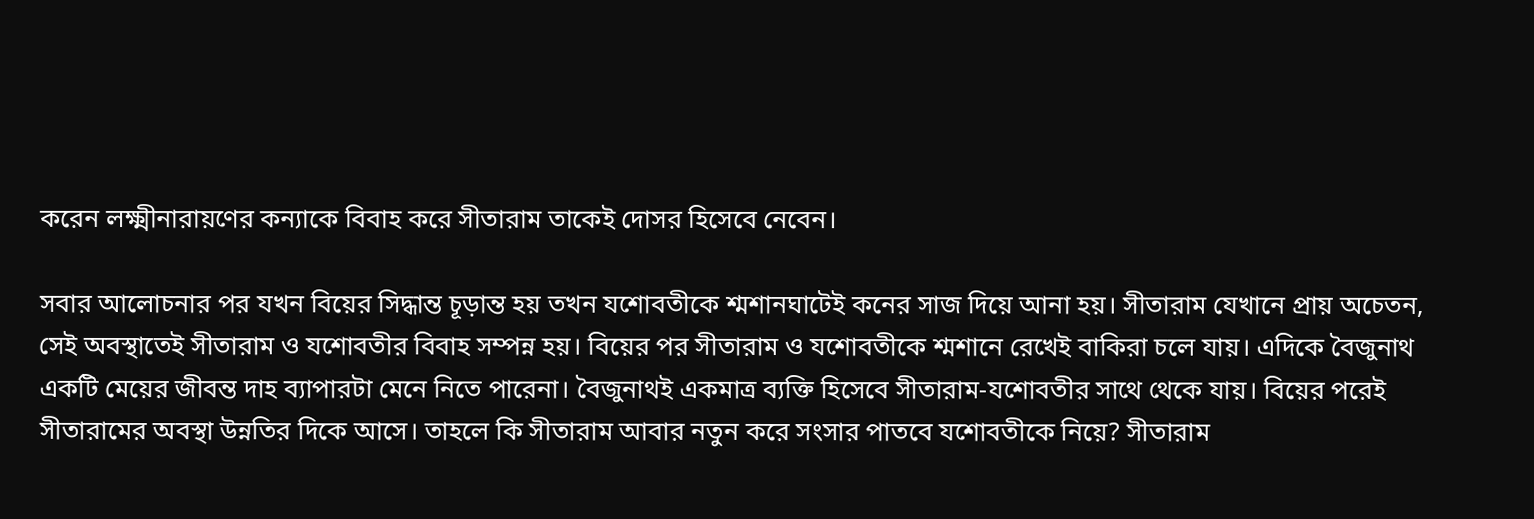করেন লক্ষ্মীনারায়ণের কন্যাকে বিবাহ করে সীতারাম তাকেই দোসর হিসেবে নেবেন।

সবার আলোচনার পর যখন বিয়ের সিদ্ধান্ত চূড়ান্ত হয় তখন যশোবতীকে শ্মশানঘাটেই কনের সাজ দিয়ে আনা হয়। সীতারাম যেখানে প্রায় অচেতন, সেই অবস্থাতেই সীতারাম ও যশোবতীর বিবাহ সম্পন্ন হয়। বিয়ের পর সীতারাম ও যশোবতীকে শ্মশানে রেখেই বাকিরা চলে যায়। এদিকে বৈজুনাথ একটি মেয়ের জীবন্ত দাহ ব্যাপারটা মেনে নিতে পারেনা। বৈজুনাথই একমাত্র ব্যক্তি হিসেবে সীতারাম-যশোবতীর সাথে থেকে যায়। বিয়ের পরেই সীতারামের অবস্থা উন্নতির দিকে আসে। তাহলে কি সীতারাম আবার নতুন করে সংসার পাতবে যশোবতীকে নিয়ে? সীতারাম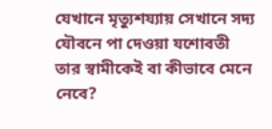যেখানে মৃত্যুশয্যায় সেখানে সদ্য যৌবনে পা দেওয়া যশোবতী তার স্বামীকেই বা কীভাবে মেনে নেবে?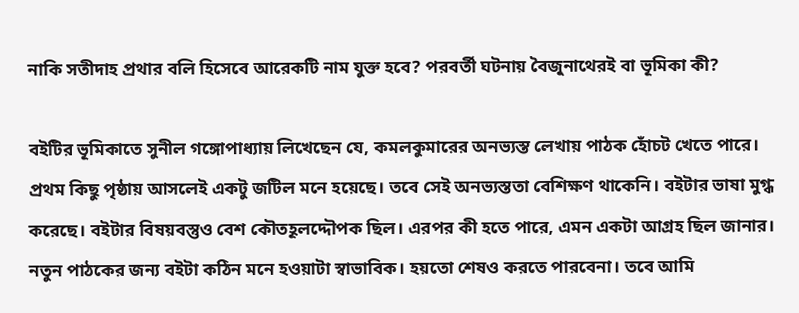নাকি সতীদাহ প্রথার বলি হিসেবে আরেকটি নাম যুক্ত হবে? পরবর্তী ঘটনায় বৈজুনাথেরই বা ভূমিকা কী?

বইটির ভূমিকাতে সুনীল গঙ্গোপাধ্যায় লিখেছেন যে, কমলকুমারের অনভ্যস্ত লেখায় পাঠক হোঁচট খেতে পারে। প্রথম কিছু পৃষ্ঠায় আসলেই একটু জটিল মনে হয়েছে। তবে সেই অনভ্যস্ততা বেশিক্ষণ থাকেনি। বইটার ভাষা মুগ্ধ করেছে। বইটার বিষয়বস্তুও বেশ কৌতহূলদ্দৌপক ছিল। এরপর কী হতে পারে, এমন একটা আগ্রহ ছিল জানার। নতুন পাঠকের জন্য বইটা কঠিন মনে হওয়াটা স্বাভাবিক। হয়তো শেষও করতে পারবেনা। তবে আমি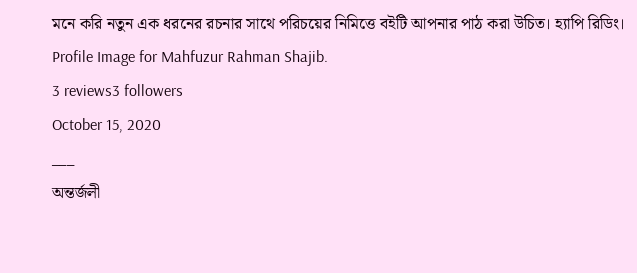মনে করি নতুন এক ধরনের রচনার সাথে পরিচয়ের নিমিত্তে বইটি আপনার পাঠ করা উচিত। হ্যাপি রিডিং।
Profile Image for Mahfuzur Rahman Shajib.
3 reviews3 followers
October 15, 2020
___
অন্তর্জলী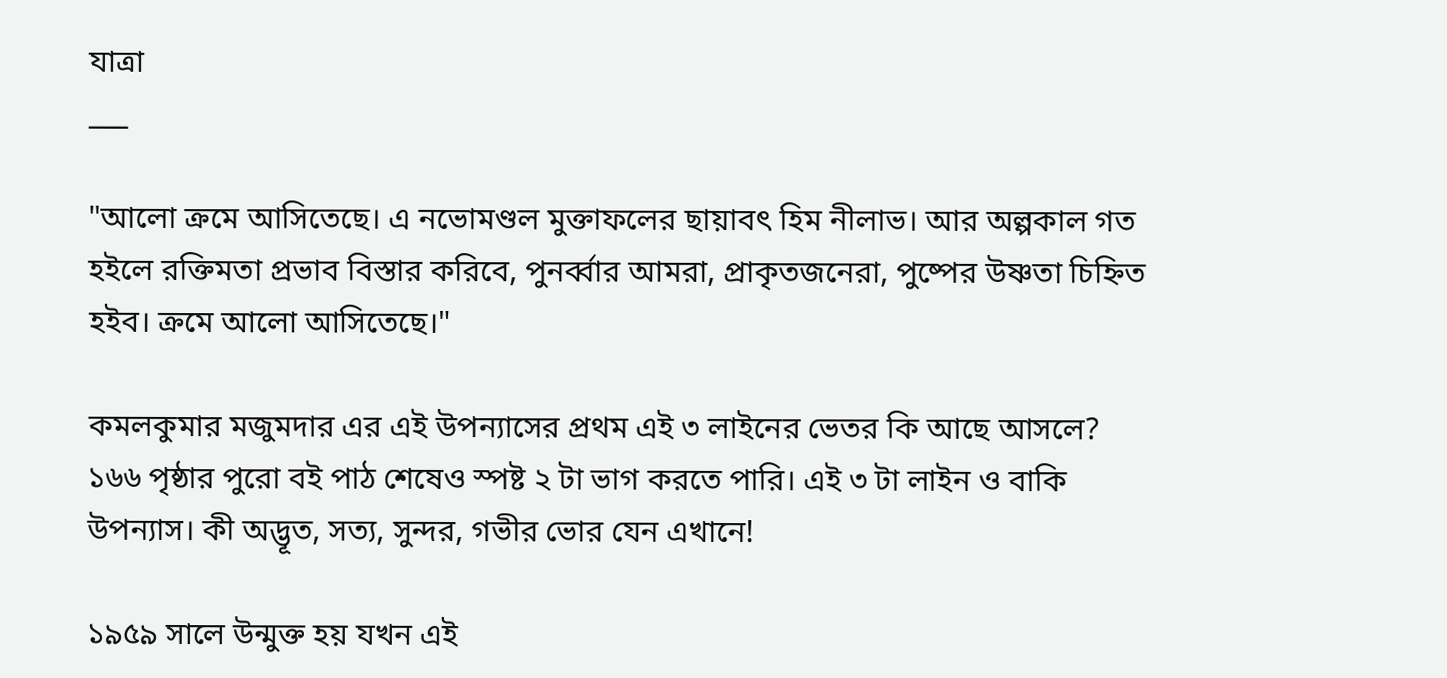যাত্রা
___

"আলো ক্রমে আসিতেছে। এ নভোমণ্ডল মুক্তাফলের ছায়াবৎ হিম নীলাভ। আর অল্পকাল গত হইলে রক্তিমতা প্রভাব বিস্তার করিবে, পুনর্ব্বার আমরা, প্রাকৃতজনেরা, পুষ্পের উষ্ণতা চিহ্নিত হইব। ক্রমে আলো আসিতেছে।"

কমলকুমার মজুমদার এর এই উপন্যাসের প্রথম এই ৩ লাইনের ভেতর কি আছে আসলে? ১৬৬ পৃষ্ঠার পুরো বই পাঠ শেষেও স্পষ্ট ২ টা ভাগ করতে পারি। এই ৩ টা লাইন ও বাকি উপন্যাস। কী অদ্ভূত, সত্য, সুন্দর, গভীর ভোর যেন এখানে!

১৯৫৯ সালে উন্মুক্ত হয় যখন এই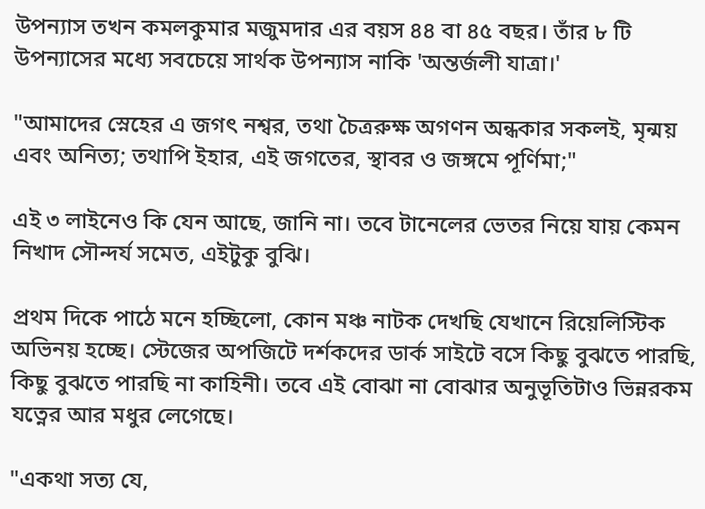উপন্যাস তখন কমলকুমার মজুমদার এর বয়স ৪৪ বা ৪৫ বছর। তাঁর ৮ টি উপন্যাসের মধ্যে সবচেয়ে সার্থক উপন্যাস নাকি 'অন্তর্জলী যাত্রা।'

"আমাদের স্নেহের এ জগৎ নশ্বর, তথা চৈত্ররুক্ষ অগণন অন্ধকার সকলই, মৃন্ময় এবং অনিত্য; তথাপি ইহার, এই জগতের, স্থাবর ও জঙ্গমে পূর্ণিমা;"

এই ৩ লাইনেও কি যেন আছে, জানি না। তবে টানেলের ভেতর নিয়ে যায় কেমন নিখাদ সৌন্দর্য সমেত, এইটুকু বুঝি।

প্রথম দিকে পাঠে মনে হচ্ছিলো, কোন মঞ্চ নাটক দেখছি যেখানে রিয়েলিস্টিক অভিনয় হচ্ছে। স্টেজের অপজিটে দর্শকদের ডার্ক সাইটে বসে কিছু বুঝতে পারছি, কিছু বুঝতে পারছি না কাহিনী। তবে এই বোঝা না বোঝার অনুভূতিটাও ভিন্নরকম যত্নের আর মধুর লেগেছে।

"একথা সত্য যে,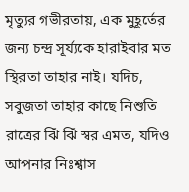মৃত্যুর গভীরতায়, এক মুহূর্তের জন্য চন্দ্র সূর্য্যকে হারাইবার মত স্থিরতা তাহার নাই। যদিচ, সবুজতা তাহার কাছে নিশুতি রাত্রের ঝিঁ ঝিঁ স্বর এমত, যদিও আপনার নিঃশ্বাস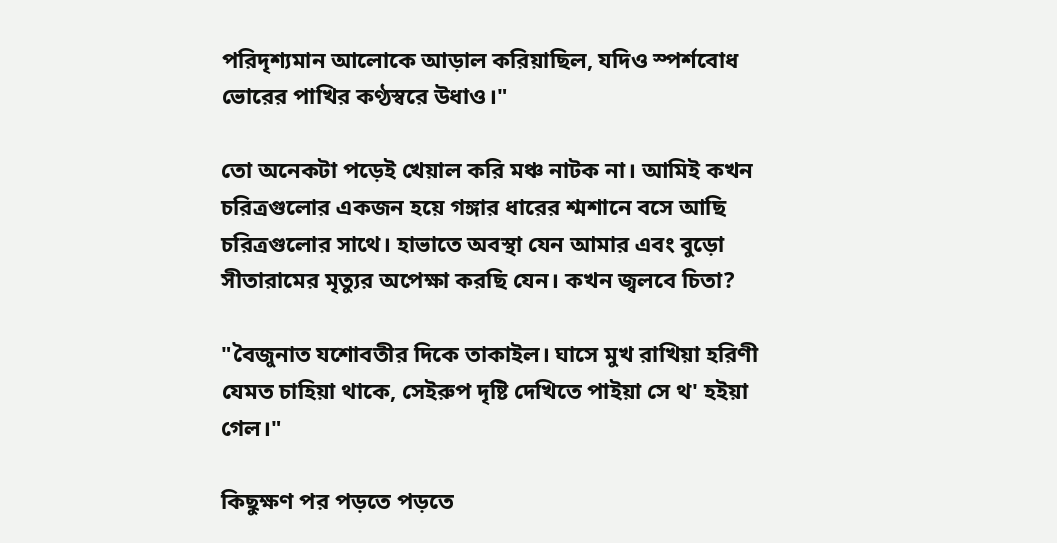পরিদৃশ্যমান আলোকে আড়াল করিয়াছিল, যদিও স্পর্শবোধ ভোরের পাখির কণ্ঠস্বরে উধাও।"

তো অনেকটা পড়েই খেয়াল করি মঞ্চ নাটক না। আমিই কখন চরিত্রগুলোর একজন হয়ে গঙ্গার ধারের শ্মশানে বসে আছি চরিত্রগুলোর সাথে। হাভাতে অবস্থা যেন আমার এবং বুড়ো সীতারামের মৃত্যুর অপেক্ষা করছি যেন। কখন জ্বলবে চিতা?

"বৈজুনাত যশোবতীর দিকে তাকাইল। ঘাসে মুখ রাখিয়া হরিণী যেমত চাহিয়া থাকে, সেইরুপ দৃষ্টি দেখিতে পাইয়া সে থ' হইয়া গেল।"

কিছুক্ষণ পর পড়তে পড়তে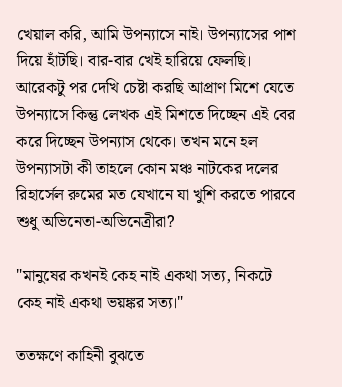খেয়াল করি, আমি উপন্যাসে নাই। উপন্যাসের পাশ দিয়ে হাঁটছি। বার-বার খেই হারিয়ে ফেলছি। আরেকটু পর দেখি চেষ্টা করছি আপ্রাণ মিশে যেতে উপন্যাসে কিন্তু লেখক এই মিশতে দিচ্ছেন এই বের করে দিচ্ছেন উপন্যাস থেকে। তখন মনে হল উপন্যাসটা কী তাহলে কোন মঞ্চ নাটকের দলের রিহার্সেল রুমের মত যেখানে যা খুশি করতে পারবে শুধু অভিনেতা-অভিনেত্রীরা?

"মানুষের কখনই কেহ নাই একথা সত্য, নিকটে কেহ নাই একথা ভয়ঙ্কর সত্য।"

ততক্ষণে কাহিনী বুঝতে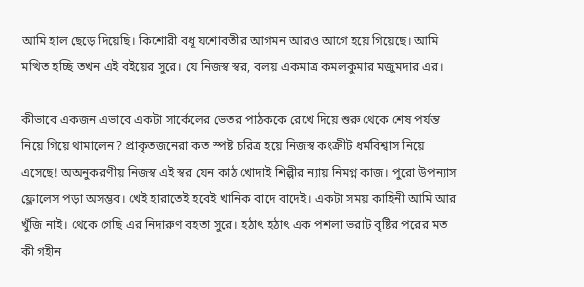আমি হাল ছেড়ে দিয়েছি। কিশোরী বধূ যশোবতীর আগমন আরও আগে হয়ে গিয়েছে। আমি মত্থিত হচ্ছি তখন এই বইয়ের সুরে। যে নিজস্ব স্বর, বলয় একমাত্র কমলকুমার মজুমদার এর।

কীভাবে একজন এভাবে একটা সার্কেলের ভেতর পাঠককে রেখে দিয়ে শুরু থেকে শেষ পর্যন্ত নিয়ে গিয়ে থামালেন? প্রাকৃতজনেরা কত স্পষ্ট চরিত্র হয়ে নিজস্ব কংক্রীট ধর্মবিশ্বাস নিয়ে এসেছে! অঅনুকরণীয় নিজস্ব এই স্বর যেন কাঠ খোদাই শিল্পীর ন্যায় নিমগ্ন কাজ। পুরো উপন্যাস ফ্লোলেস পড়া অসম্ভব। খেই হারাতেই হবেই খানিক বাদে বাদেই। একটা সময় কাহিনী আমি আর খুঁজি নাই। থেকে গেছি এর নিদারুণ বহতা সুরে। হঠাৎ হঠাৎ এক পশলা ভরাট বৃষ্টির পরের মত কী গহীন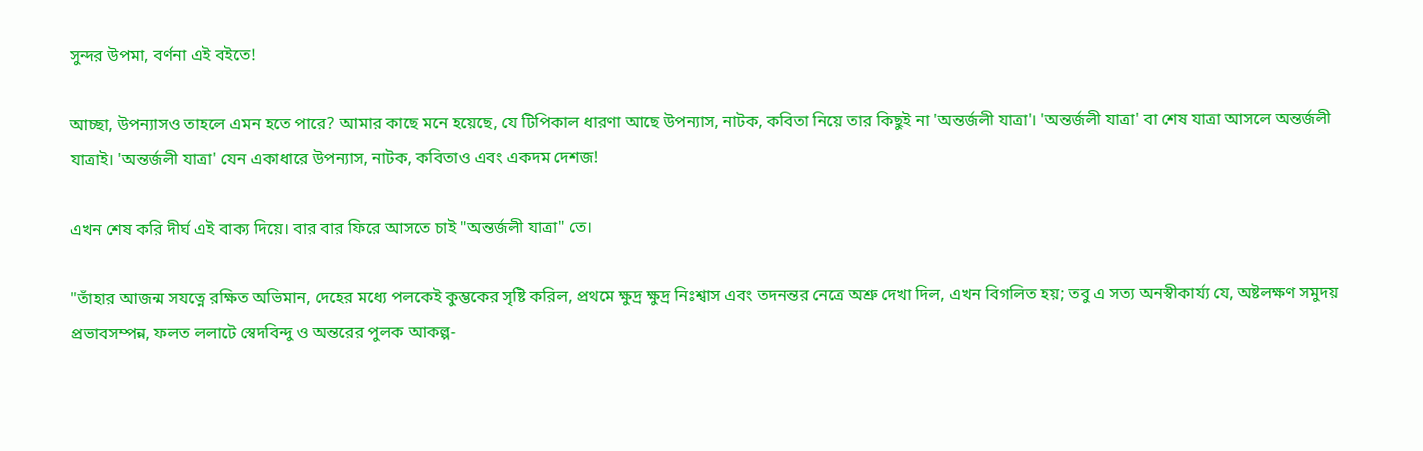সুন্দর উপমা, বর্ণনা এই বইতে!

আচ্ছা, উপন্যাসও তাহলে এমন হতে পারে? আমার কাছে মনে হয়েছে, যে টিপিকাল ধারণা আছে উপন্যাস, নাটক, কবিতা নিয়ে তার কিছুই না 'অন্তর্জলী যাত্রা'। 'অন্তর্জলী যাত্রা' বা শেষ যাত্রা আসলে অন্তর্জলী যাত্রাই। 'অন্তর্জলী যাত্রা' যেন একাধারে উপন্যাস, নাটক, কবিতাও এবং একদম দেশজ!

এখন শেষ করি দীর্ঘ এই বাক্য দিয়ে। বার বার ফিরে আসতে চাই "অন্তর্জলী যাত্রা" তে।

"তাঁহার আজন্ম সযত্নে রক্ষিত অভিমান, দেহের মধ্যে পলকেই কুম্ভকের সৃষ্টি করিল, প্রথমে ক্ষুদ্র ক্ষুদ্র নিঃশ্বাস এবং তদনন্তর নেত্রে অশ্রু দেখা দিল, এখন বিগলিত হয়; তবু এ সত্য অনস্বীকার্য্য যে, অষ্টলক্ষণ সমুদয় প্রভাবসম্পন্ন, ফলত ললাটে স্বেদবিন্দু ও অন্তরের পুলক আকল্প-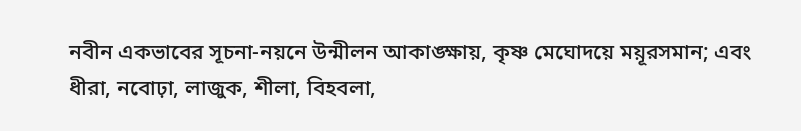নবীন একভাবের সূচনা-নয়নে উন্মীলন আকাঙ্ক্ষায়, কৃষ্ণ মেঘোদয়ে ময়ূরসমান; এবং ধীরা, নবোঢ়া, লাজুক, শীলা, বিহবলা,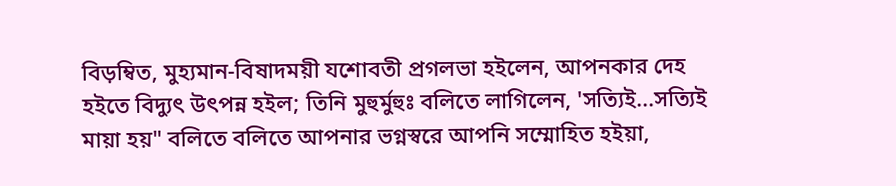বিড়ম্বিত, মুহ্যমান-বিষাদময়ী যশোবতী প্রগলভা হইলেন, আপনকার দেহ হইতে বিদ্যুৎ উৎপন্ন হইল; তিনি মুহুর্মুহুঃ বলিতে লাগিলেন, 'সত্যিই...সত্যিই মায়া হয়" বলিতে বলিতে আপনার ভগ্নস্বরে আপনি সম্মোহিত হইয়া,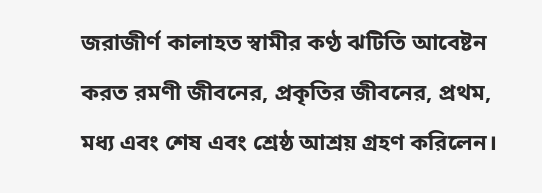জরাজীর্ণ কালাহত স্বামীর কণ্ঠ ঝটিতি আবেষ্টন করত রমণী জীবনের, প্রকৃতির জীবনের, প্রথম, মধ্য এবং শেষ এবং শ্রেষ্ঠ আশ্রয় গ্রহণ করিলেন।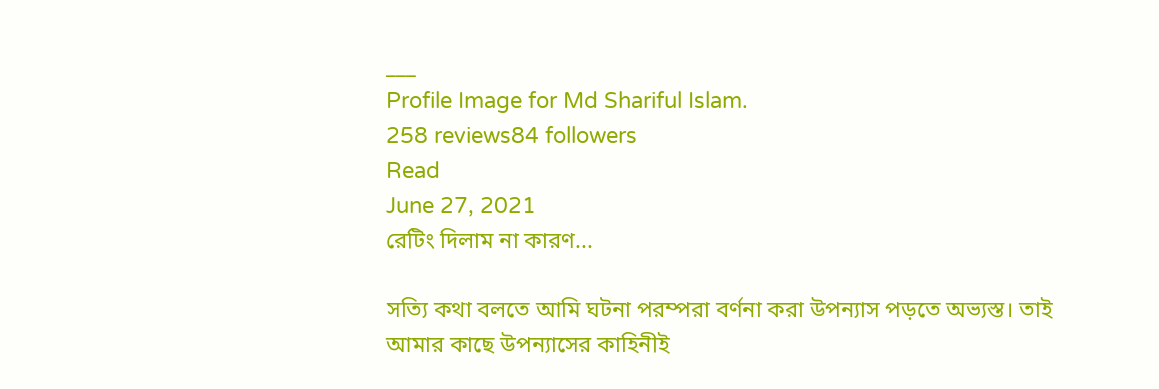___
Profile Image for Md Shariful Islam.
258 reviews84 followers
Read
June 27, 2021
রেটিং দিলাম না কারণ...

সত্যি কথা বলতে আমি ঘটনা পরম্পরা বর্ণনা করা উপন্যাস পড়তে অভ্যস্ত। তাই আমার কাছে উপন্যাসের কাহিনীই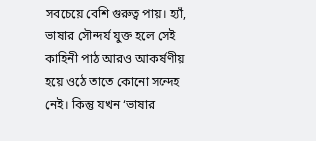সবচেয়ে বেশি গুরুত্ব পায়। হ্যাঁ, ভাষার সৌন্দর্য যুক্ত হলে সেই কাহিনী পাঠ আরও আকর্ষণীয় হয়ে ওঠে তাতে কোনো সন্দেহ নেই। কিন্তু যখন ‘ভাষার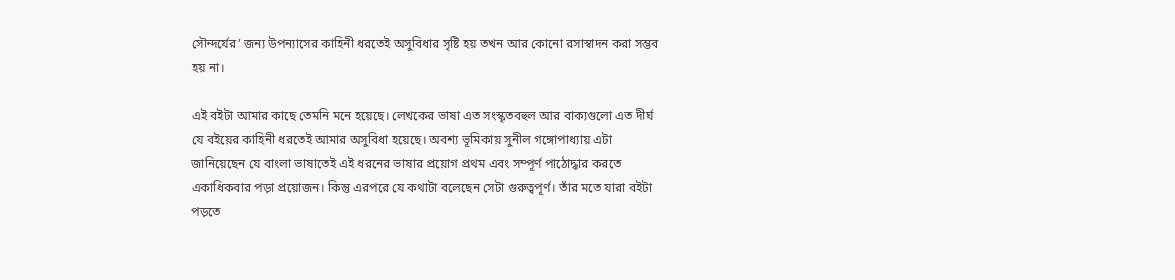সৌন্দর্যের’ জন্য উপন্যাসের কাহিনী ধরতেই অসুবিধার সৃষ্টি হয় তখন আর কোনো রসাস্বাদন করা সম্ভব হয় না।

এই বইটা আমার কাছে তেমনি মনে হয়েছে। লেখকের ভাষা এত সংস্কৃতবহুল আর বাক্যগুলো এত দীর্ঘ যে বইয়ের কাহিনী ধরতেই আমার অসুবিধা হয়েছে। অবশ্য ভূমিকায় সুনীল গঙ্গোপাধ্যায় এটা জানিয়েছেন যে বাংলা ভাষাতেই এই ধরনের ভাষার প্রয়োগ প্রথম এবং সম্পূর্ণ পাঠোদ্ধার করতে একাধিকবার পড়া প্রয়োজন। কিন্তু এরপরে যে কথাটা বলেছেন সেটা গুরুত্বপূর্ণ। তাঁর মতে যারা বইটা পড়তে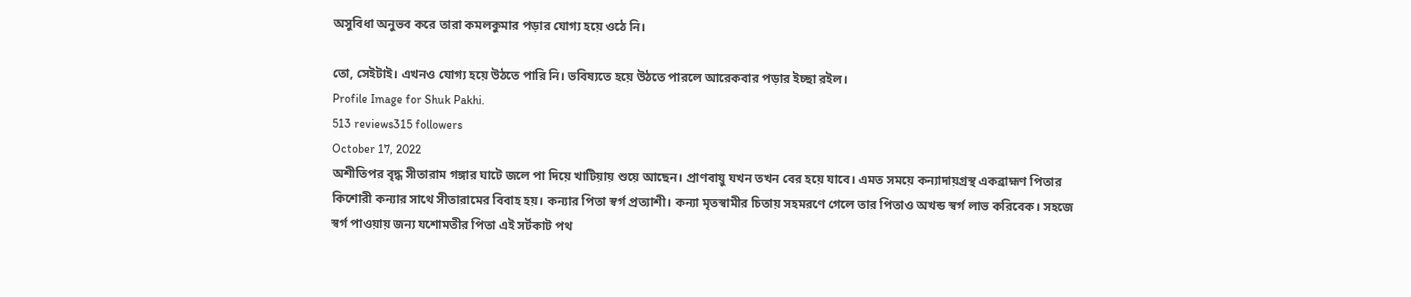অসুবিধা অনুভব করে তারা কমলকুমার পড়ার যোগ্য হয়ে ওঠে নি।

তো, সেইটাই। এখনও যোগ্য হয়ে উঠতে পারি নি। ভবিষ্যতে হয়ে উঠতে পারলে আরেকবার পড়ার ইচ্ছা রইল।
Profile Image for Shuk Pakhi.
513 reviews315 followers
October 17, 2022
অশীতিপর বৃদ্ধ সীতারাম গঙ্গার ঘাটে জলে পা দিয়ে খাটিয়ায় শুয়ে আছেন। প্রাণবায়ু যখন তখন বের হয়ে যাবে। এমত সময়ে কন্যাদায়গ্রস্থ একব্রাহ্মণ পিতার কিশোরী কন্যার সাথে সীতারামের বিবাহ হয়। কন্যার পিতা স্বর্গ প্রত্যাশী। কন্যা মৃতস্বামীর চিতায় সহমরণে গেলে তার পিতাও অখন্ড স্বর্গ লাভ করিবেক। সহজে স্বর্গ পাওয়ায় জন্য যশোমতীর পিতা এই সর্টকাট পথ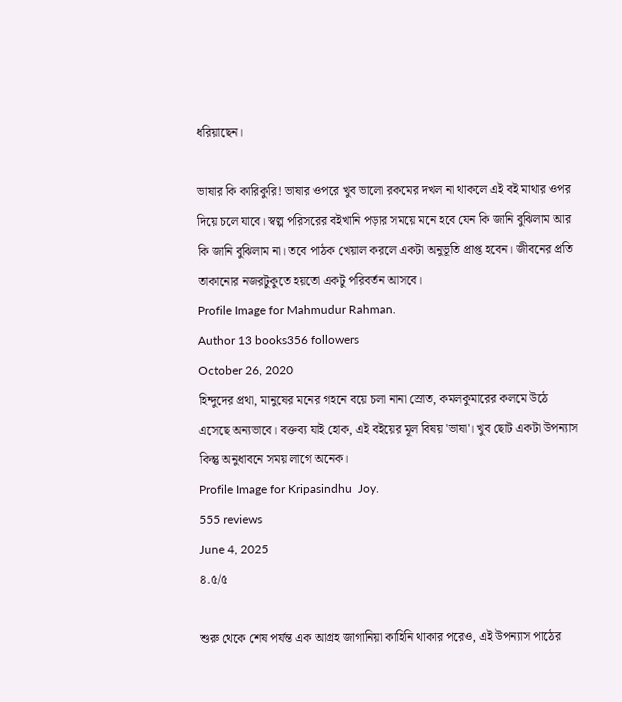ধরিয়াছেন।

ভাষার কি কারিকুরি! ভাষার ওপরে খুব ভালো রকমের দখল না থাকলে এই বই মাথার ওপর দিয়ে চলে যাবে। স্বল্প পরিসরের বইখানি পড়ার সময়ে মনে হবে যেন কি জানি বুঝিলাম আর কি জানি বুঝিলাম না। তবে পাঠক খেয়াল করলে একটা অনুভূতি প্রাপ্ত হবেন। জীবনের প্রতি তাকানোর নজরটুকুতে হয়তো একটু পরিবর্তন আসবে।
Profile Image for Mahmudur Rahman.
Author 13 books356 followers
October 26, 2020
হিন্দুদের প্রথা, মানুষের মনের গহনে বয়ে চলা নানা স্রোত, কমলকুমারের কলমে উঠে এসেছে অন্যভাবে। বক্তব্য যাই হোক, এই বইয়ের মূল বিষয় 'ভাষা'। খুব ছোট একটা উপন্যাস কিন্তু অনুধাবনে সময় লাগে অনেক।
Profile Image for Kripasindhu  Joy.
555 reviews
June 4, 2025
৪.৫/৫

শুরু থেকে শেষ পর্যন্ত এক আগ্রহ জাগানিয়া কাহিনি থাকার পরেও, এই উপন্যাস পাঠের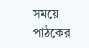সময়ে পাঠকের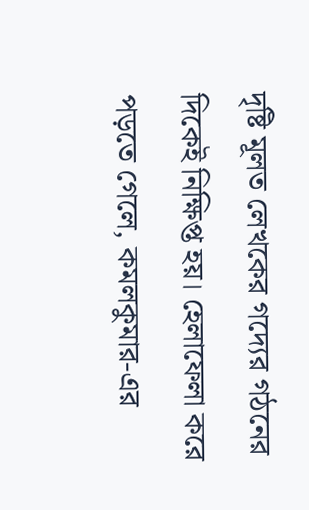দৃষ্টি মূলত লেখকের গদ্যের গঠনের দিকেই নিক্ষিপ্ত হয়। হেলাফেলা করে পড়তে গেলে, কমলকুমার-এর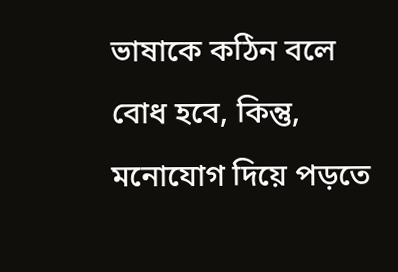ভাষাকে কঠিন বলে বোধ হবে, কিন্তু, মনোযোগ দিয়ে পড়তে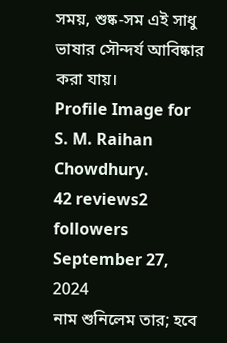সময়, শুষ্ক-সম এই সাধু ভাষার সৌন্দর্য আবিষ্কার করা যায়।
Profile Image for S. M. Raihan Chowdhury.
42 reviews2 followers
September 27, 2024
নাম শুনিলেম তার; হবে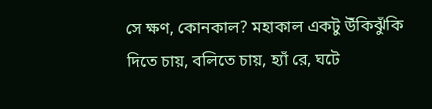সে ক্ষণ, কোনকাল? মহাকাল একটু উঁকিঝুঁকি দিতে চায়, বলিতে চায়, হ্যাঁ রে, ঘটে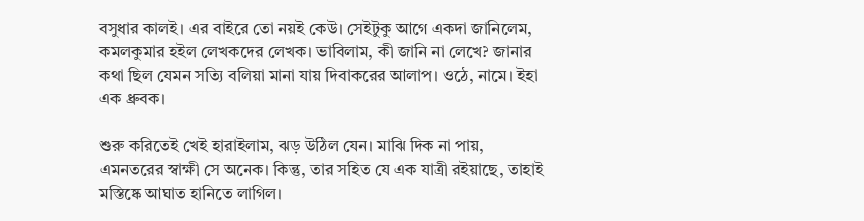বসুধার কালই। এর বাইরে তো নয়ই কেউ। সেইটুকু আগে একদা জানিলেম, কমলকুমার হইল লেখকদের লেখক। ভাবিলাম, কী জানি না লেখে? জানার কথা ছিল যেমন সত্যি বলিয়া মানা যায় দিবাকরের আলাপ। ওঠে, নামে। ইহা এক ধ্রুবক।

শুরু করিতেই খেই হারাইলাম, ঝড় উঠিল যেন। মাঝি দিক না পায়, এমনতরের স্বাক্ষী সে অনেক। কিন্তু, তার সহিত যে এক যাত্রী রইয়াছে, তাহাই মস্তিষ্কে আঘাত হানিতে লাগিল।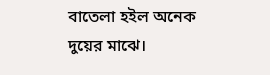বাতেলা হইল অনেক দুয়ের মাঝে।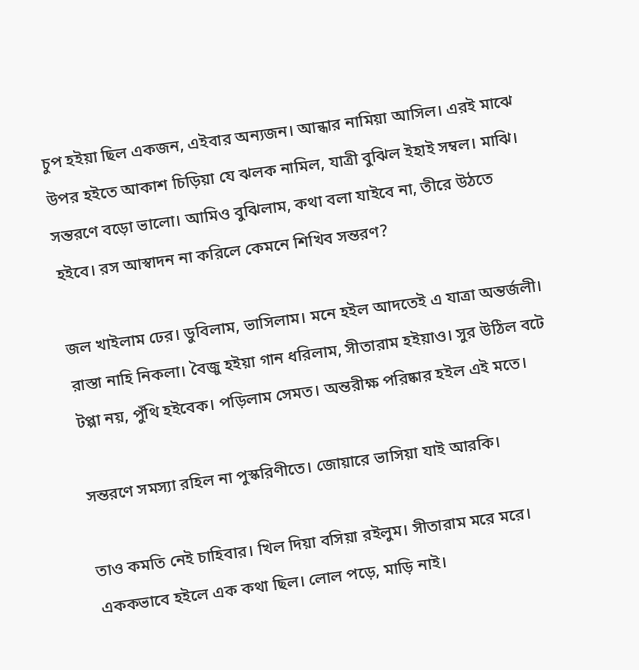চুপ হইয়া ছিল একজন, এইবার অন্যজন। আন্ধার নামিয়া আসিল। এরই মাঝে উপর হইতে আকাশ চিড়িয়া যে ঝলক নামিল, যাত্রী বুঝিল ইহাই সম্বল। মাঝি। সন্তরণে বড়ো ভালো। আমিও বুঝিলাম, কথা বলা যাইবে না, তীরে উঠতে হইবে। রস আস্বাদন না করিলে কেমনে শিখিব সন্তরণ?

জল খাইলাম ঢের। ডুবিলাম, ভাসিলাম। মনে হইল আদতেই এ যাত্রা অন্তর্জলী। রাস্তা নাহি নিকলা। বৈজু হইয়া গান ধরিলাম, সীতারাম হইয়াও। সুর উঠিল বটে টপ্পা নয়, পুঁথি হইবেক। পড়িলাম সেমত। অন্তরীক্ষ পরিষ্কার হইল এই মতে।

সন্তরণে সমস্যা রহিল না পুস্করিণীতে। জোয়ারে ভাসিয়া যাই আরকি।

তাও কমতি নেই চাহিবার। খিল দিয়া বসিয়া রইলুম। সীতারাম মরে মরে। এককভাবে হইলে এক কথা ছিল। লোল পড়ে, মাড়ি নাই।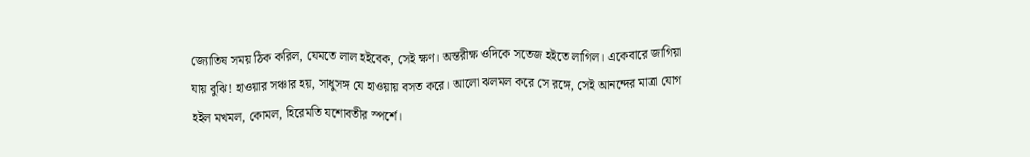জ্যোতিষ সময় ঠিক করিল, যেমতে লাল হইবেক, সেই ক্ষণ। অন্তরীক্ষ ওদিকে সতেজ হইতে লাগিল। একেবারে জাগিয়া যায় বুঝি! হাওয়ার সঞ্চার হয়, সাধুসঙ্গ যে হাওয়ায় বসত করে। আলো ঝলমল করে সে রঙ্গে, সেই আনন্দের মাত্রা যোগ হইল মখমল, কোমল, হিরেমতি যশোবতীর স্পর্শে।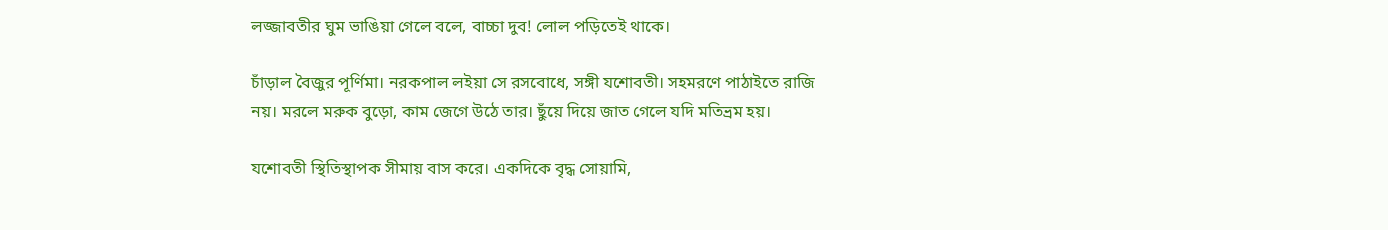লজ্জাবতীর ঘুম ভাঙিয়া গেলে বলে, বাচ্চা দুব! লোল পড়িতেই থাকে।

চাঁড়াল বৈজুর পূর্ণিমা। নরকপাল লইয়া সে রসবোধে, সঙ্গী যশোবতী। সহমরণে পাঠাইতে রাজি নয়। মরলে মরুক বুড়ো, কাম জেগে উঠে তার। ছুঁয়ে দিয়ে জাত গেলে যদি মতিভ্রম হয়।

যশোবতী স্থিতিস্থাপক সীমায় বাস করে। একদিকে বৃদ্ধ সোয়ামি,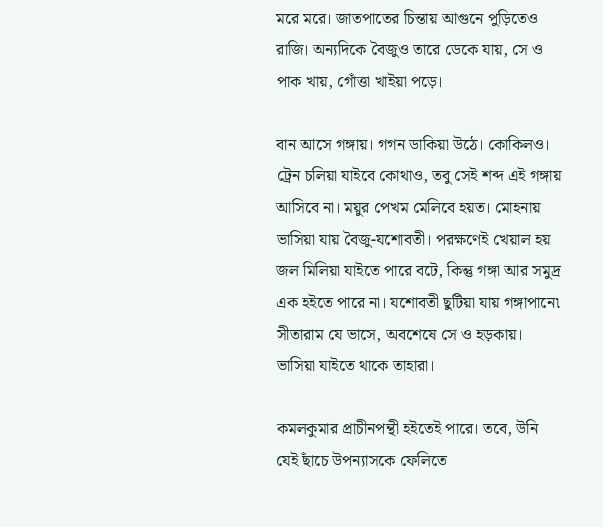মরে মরে। জাতপাতের চিন্তায় আগুনে পুড়িতেও রাজি। অন্যদিকে বৈজুও তারে ডেকে যায়, সে ও পাক খায়, গোঁত্তা খাইয়া পড়ে।

বান আসে গঙ্গায়। গগন ডাকিয়া উঠে। কোকিলও। ট্রেন চলিয়া যাইবে কোথাও, তবু সেই শব্দ এই গঙ্গায় আসিবে না। ময়ুর পেখম মেলিবে হয়ত। মোহনায় ভাসিয়া যায় বৈজু-যশোবতী। পরক্ষণেই খেয়াল হয় জল মিলিয়া যাইতে পারে বটে, কিন্তু গঙ্গা আর সমুদ্র এক হইতে পারে না। যশোবতী ছুটিয়া যায় গঙ্গাপানে৷ সীতারাম যে ভাসে, অবশেষে সে ও হড়কায়। ভাসিয়া যাইতে থাকে তাহারা।

কমলকুমার প্রাচীনপন্থী হইতেই পারে। তবে, উনি যেই ছাঁচে উপন্যাসকে ফেলিতে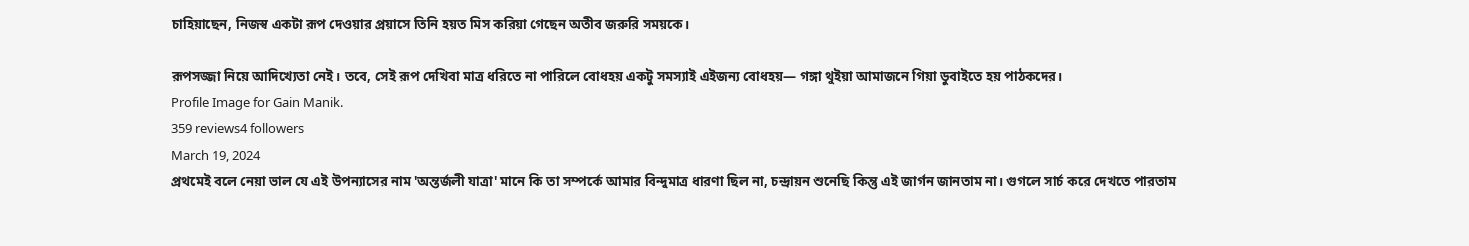চাহিয়াছেন, নিজস্ব একটা রূপ দেওয়ার প্রয়াসে তিনি হয়ত মিস করিয়া গেছেন অতীব জরুরি সময়কে।

রূপসজ্জা নিয়ে আদিখ্যেতা নেই। তবে, সেই রূপ দেখিবা মাত্র ধরিতে না পারিলে বোধহয় একটু সমস্যাই এইজন্য বোধহয়— গঙ্গা থুইয়া আমাজনে গিয়া ডুবাইতে হয় পাঠকদের।
Profile Image for Gain Manik.
359 reviews4 followers
March 19, 2024
প্রথমেই বলে নেয়া ভাল যে এই উপন্যাসের নাম 'অন্তর্জলী যাত্রা' মানে কি তা সম্পর্কে আমার বিন্দুমাত্র ধারণা ছিল না, চন্দ্রায়ন শুনেছি কিন্তু এই জার্গন জানতাম না। গুগলে সার্চ করে দেখতে পারতাম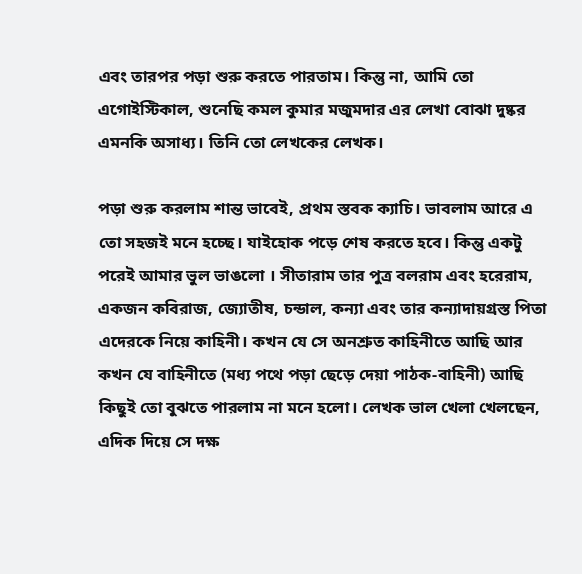এবং তারপর পড়া শুরু করতে পারতাম। কিন্তু না, আমি তো এগোইস্টিকাল, শুনেছি কমল কুমার মজুমদার এর লেখা বোঝা দুষ্কর এমনকি অসাধ্য। তিনি তো লেখকের লেখক।

পড়া শুরু করলাম শান্ত ভাবেই, প্রথম স্তবক ক্যাচি। ভাবলাম আরে এ তো সহজ‌ই মনে হচ্ছে। যাইহোক পড়ে শেষ করতে হবে। কিন্তু একটু পরেই আমার ভুল ভাঙলো । সীতারাম তার পুত্র বলরাম এবং হরেরাম, একজন কবিরাজ, জ্যোতীষ, চন্ডাল, কন্যা এবং তার কন্যাদায়গ্রস্ত পিতা এদেরকে নিয়ে কাহিনী। কখন যে সে অনশ্রুত কাহিনীতে আছি আর কখন যে বাহিনীতে (মধ্য পথে পড়া ছেড়ে দেয়া পাঠক-বাহিনী) আছি কিছুই তো বুঝতে পারলাম না মনে হলো। লেখক ভাল খেলা খেলছেন, এদিক দিয়ে সে দক্ষ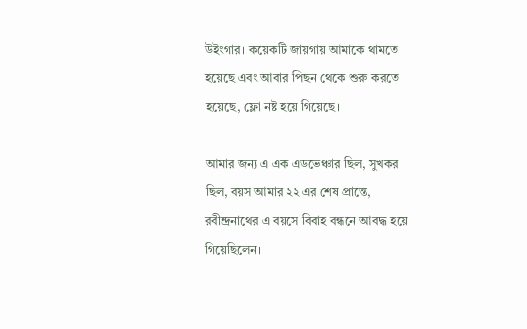উইংগার। কয়েকটি জায়গায় আমাকে থামতে হয়েছে এবং আবার পিছন থেকে শুরু করতে হয়েছে, ফ্লো নষ্ট হয়ে গিয়েছে।

আমার জন্য এ এক এডভেঞ্চার ছিল, সুখকর ছিল, বয়স আমার ২২ এর শেষ প্রান্তে, রবীন্দ্রনাথের এ বয়সে বিবাহ বন্ধনে আবদ্ধ হয়ে গিয়েছিলেন।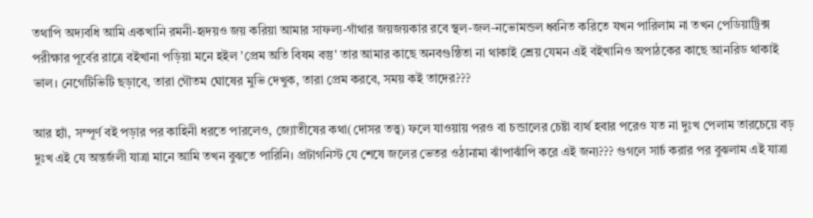তথাপি অদ্যবধি আমি একখানি রমনী-হৃদয়‌ও জয় করিয়া আমার সাফল্য-গাঁথার জয়জয়কার রবে স্থল-জল-নভোমন্ডল ধ্বনিত করিতে যখন পারিলাম না তখন পেডিয়াট্রিক্স পরীক্ষার পূর্বের রাত্রে ব‌ইখানা পড়িয়া মনে হ‌ইল 'প্রেম অতি বিষম বস্তু' তার আমার কাছে অনবগুন্ঠিতা না থাকাই শ্রেয় যেমন এই ব‌ইখানিও অপাঠকের কাছে আনরিড থাকাই ভাল। নেগেটিভিটি ছড়াবে, তারা গৌতম ঘোষের মুভি দেখুক, তারা প্রেম করবে, সময় ক‌ই তাদের???

আর হ্যাঁ, সম্পূর্ণ ব‌ই পড়ার পর কাহিনী ধরতে পারলেও, জ্যোতীষের কথা(দোসর তত্ত্ব) ফলে যাওয়ায় পর‌ও বা চন্ডালের চেষ্টা ব্যর্থ হবার পরেও যত না দুঃখ পেলাম তারচেয়ে বড় দুঃখ এই যে অন্তর্জলী যাত্রা মানে আমি তখন বুঝতে পারিনি। প্রটাগনিস্ট যে শেষে জলের ভেতর ওঠানামা ঝাঁপাঝাঁপি করে এই জন্য??? গুগলে সার্চ করার পর বুঝলাম এই যাত্রা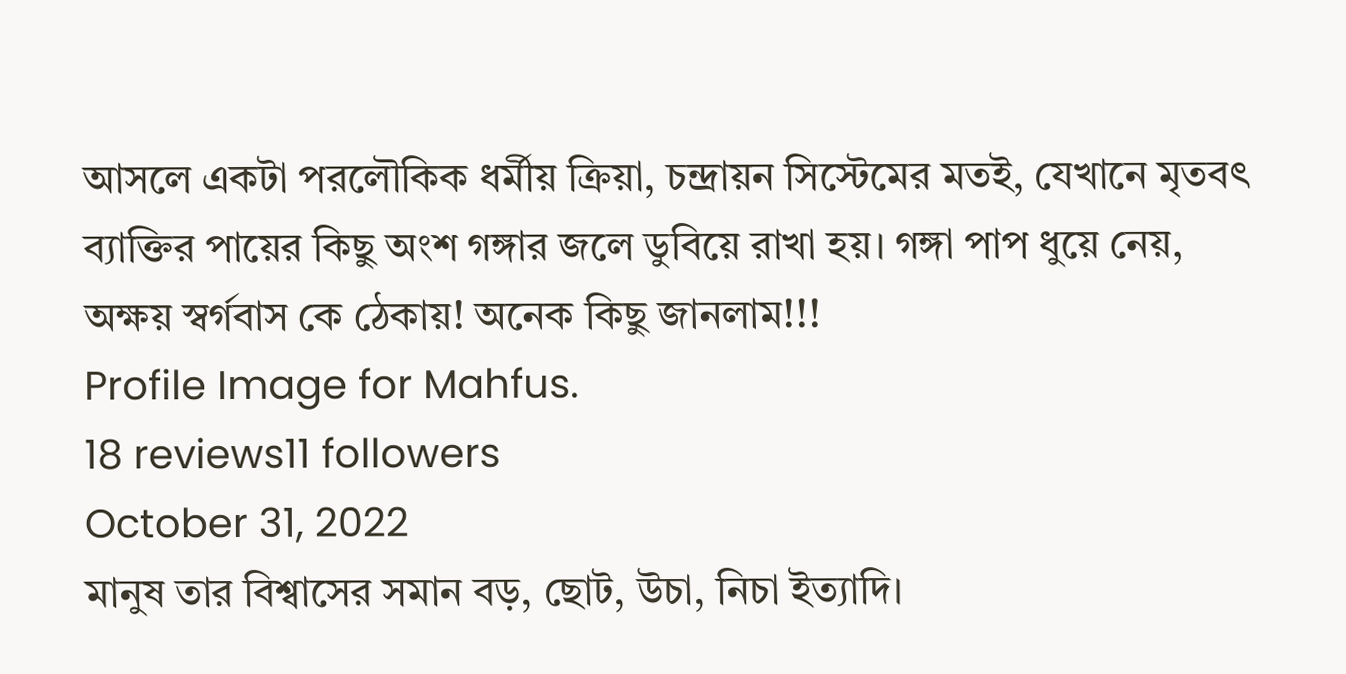আসলে একটা পরলৌকিক ধর্মীয় ক্রিয়া, চন্দ্রায়ন সিস্টেমের মত‌ই, যেখানে মৃতবৎ ব্যাক্তির পায়ের কিছু অংশ গঙ্গার জলে ডুবিয়ে রাখা হয়। গঙ্গা পাপ ধুয়ে নেয়, অক্ষয় স্বর্গবাস কে ঠেকায়! অনেক কিছু জানলাম!!!
Profile Image for Mahfus.
18 reviews11 followers
October 31, 2022
মানুষ তার বিশ্বাসের সমান বড়, ছোট, উচা, নিচা ইত্যাদি।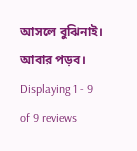আসলে বুঝিনাই। আবার পড়ব।
Displaying 1 - 9 of 9 reviews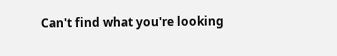Can't find what you're looking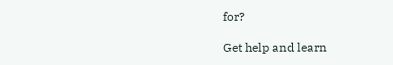for?

Get help and learn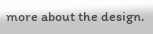more about the design.